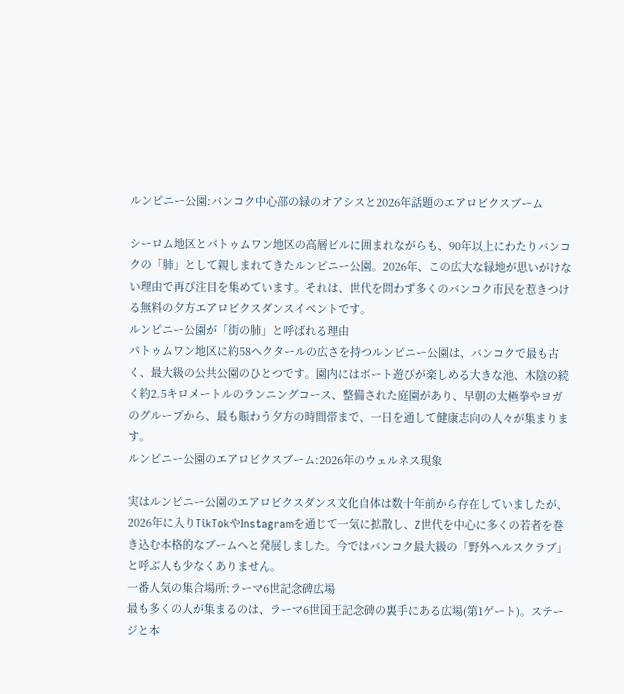ルンピニー公園:バンコク中心部の緑のオアシスと2026年話題のエアロビクスブーム

シーロム地区とパトゥムワン地区の高層ビルに囲まれながらも、90年以上にわたりバンコクの「肺」として親しまれてきたルンピニー公園。2026年、この広大な緑地が思いがけない理由で再び注目を集めています。それは、世代を問わず多くのバンコク市民を惹きつける無料の夕方エアロビクスダンスイベントです。
ルンピニー公園が「街の肺」と呼ばれる理由
パトゥムワン地区に約58ヘクタールの広さを持つルンピニー公園は、バンコクで最も古く、最大級の公共公園のひとつです。園内にはボート遊びが楽しめる大きな池、木陰の続く約2.5キロメートルのランニングコース、整備された庭園があり、早朝の太極拳やヨガのグループから、最も賑わう夕方の時間帯まで、一日を通して健康志向の人々が集まります。
ルンピニー公園のエアロビクスブーム:2026年のウェルネス現象

実はルンピニー公園のエアロビクスダンス文化自体は数十年前から存在していましたが、2026年に入りTikTokやInstagramを通じて一気に拡散し、Z世代を中心に多くの若者を巻き込む本格的なブームへと発展しました。今ではバンコク最大級の「野外ヘルスクラブ」と呼ぶ人も少なくありません。
一番人気の集合場所:ラーマ6世記念碑広場
最も多くの人が集まるのは、ラーマ6世国王記念碑の裏手にある広場(第1ゲート)。ステージと本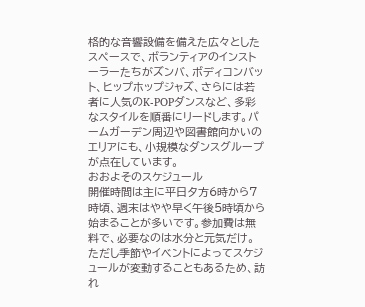格的な音響設備を備えた広々としたスペースで、ボランティアのインストーラーたちがズンバ、ボディコンバット、ヒップホップジャズ、さらには若者に人気のK-POPダンスなど、多彩なスタイルを順番にリードします。パームガーデン周辺や図書館向かいのエリアにも、小規模なダンスグループが点在しています。
おおよそのスケジュール
開催時間は主に平日夕方6時から7時頃、週末はやや早く午後5時頃から始まることが多いです。参加費は無料で、必要なのは水分と元気だけ。ただし季節やイベントによってスケジュールが変動することもあるため、訪れ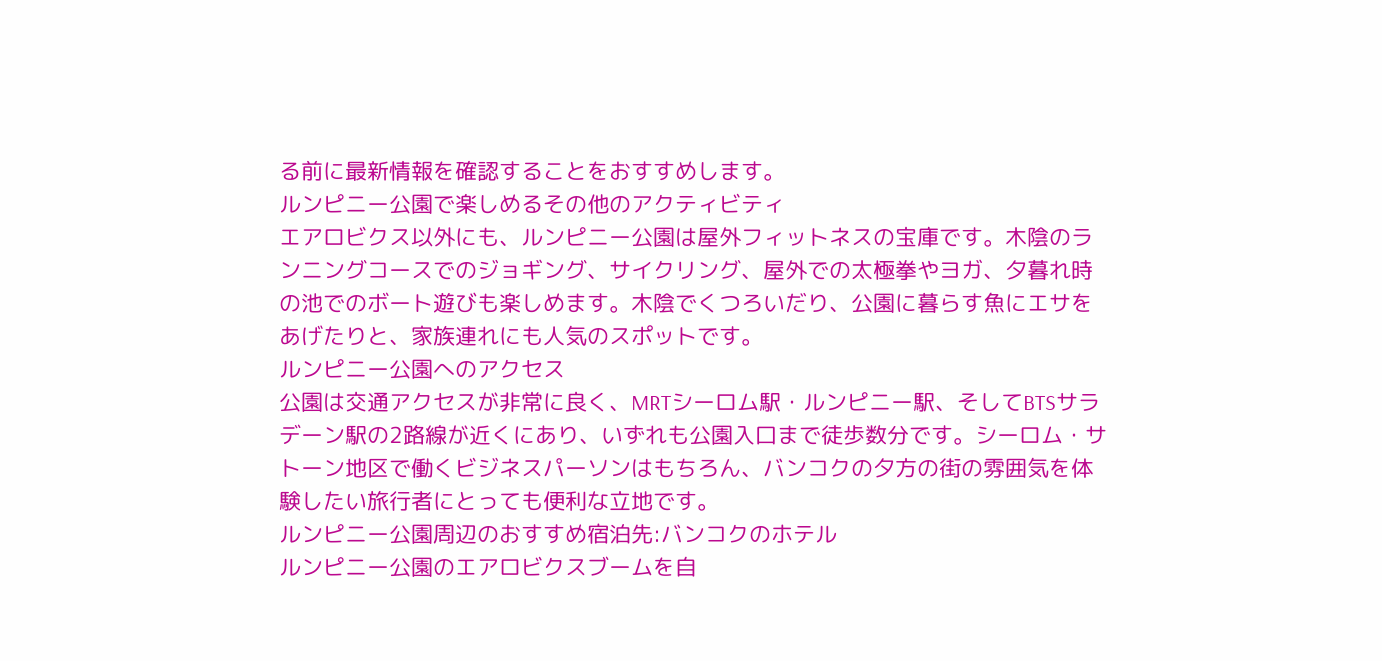る前に最新情報を確認することをおすすめします。
ルンピニー公園で楽しめるその他のアクティビティ
エアロビクス以外にも、ルンピニー公園は屋外フィットネスの宝庫です。木陰のランニングコースでのジョギング、サイクリング、屋外での太極拳やヨガ、夕暮れ時の池でのボート遊びも楽しめます。木陰でくつろいだり、公園に暮らす魚にエサをあげたりと、家族連れにも人気のスポットです。
ルンピニー公園へのアクセス
公園は交通アクセスが非常に良く、MRTシーロム駅・ルンピニー駅、そしてBTSサラデーン駅の2路線が近くにあり、いずれも公園入口まで徒歩数分です。シーロム・サトーン地区で働くビジネスパーソンはもちろん、バンコクの夕方の街の雰囲気を体験したい旅行者にとっても便利な立地です。
ルンピニー公園周辺のおすすめ宿泊先:バンコクのホテル
ルンピニー公園のエアロビクスブームを自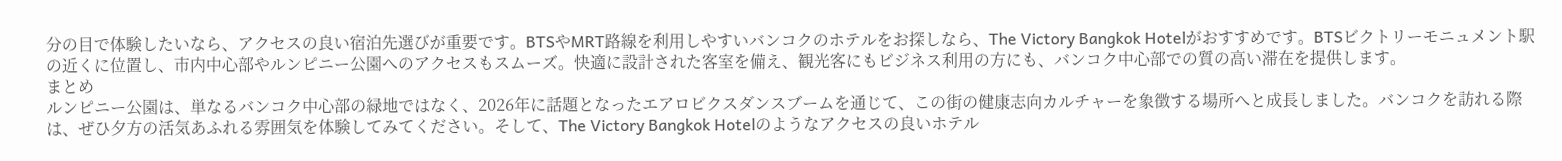分の目で体験したいなら、アクセスの良い宿泊先選びが重要です。BTSやMRT路線を利用しやすいバンコクのホテルをお探しなら、The Victory Bangkok Hotelがおすすめです。BTSビクトリーモニュメント駅の近くに位置し、市内中心部やルンピニー公園へのアクセスもスムーズ。快適に設計された客室を備え、観光客にもビジネス利用の方にも、バンコク中心部での質の高い滞在を提供します。
まとめ
ルンピニー公園は、単なるバンコク中心部の緑地ではなく、2026年に話題となったエアロビクスダンスブームを通じて、この街の健康志向カルチャーを象徴する場所へと成長しました。バンコクを訪れる際は、ぜひ夕方の活気あふれる雰囲気を体験してみてください。そして、The Victory Bangkok Hotelのようなアクセスの良いホテル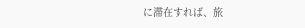に滞在すれば、旅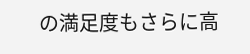の満足度もさらに高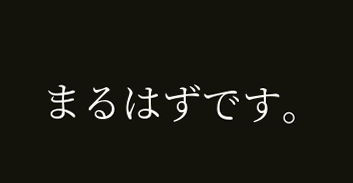まるはずです。